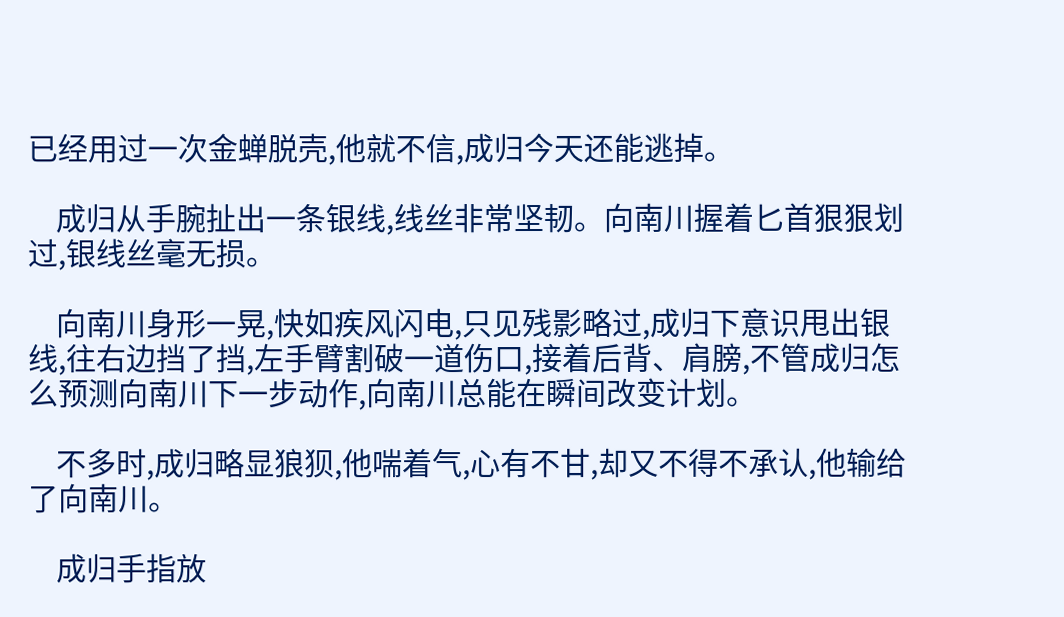已经用过一次金蝉脱壳,他就不信,成归今天还能逃掉。

    成归从手腕扯出一条银线,线丝非常坚韧。向南川握着匕首狠狠划过,银线丝毫无损。

    向南川身形一晃,快如疾风闪电,只见残影略过,成归下意识甩出银线,往右边挡了挡,左手臂割破一道伤口,接着后背、肩膀,不管成归怎么预测向南川下一步动作,向南川总能在瞬间改变计划。

    不多时,成归略显狼狈,他喘着气,心有不甘,却又不得不承认,他输给了向南川。

    成归手指放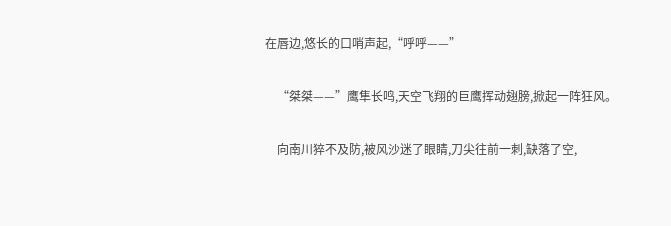在唇边,悠长的口哨声起,“呼呼——”

    “桀桀——”鹰隼长鸣,天空飞翔的巨鹰挥动翅膀,掀起一阵狂风。

    向南川猝不及防,被风沙迷了眼睛,刀尖往前一刺,缺落了空,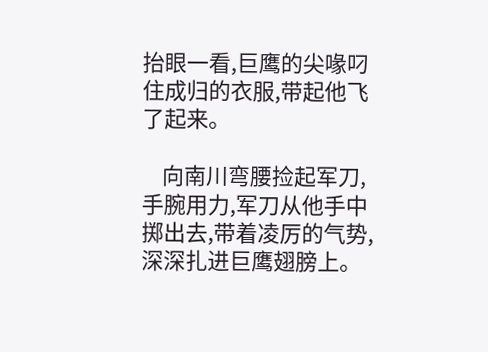抬眼一看,巨鹰的尖喙叼住成归的衣服,带起他飞了起来。

    向南川弯腰捡起军刀,手腕用力,军刀从他手中掷出去,带着凌厉的气势,深深扎进巨鹰翅膀上。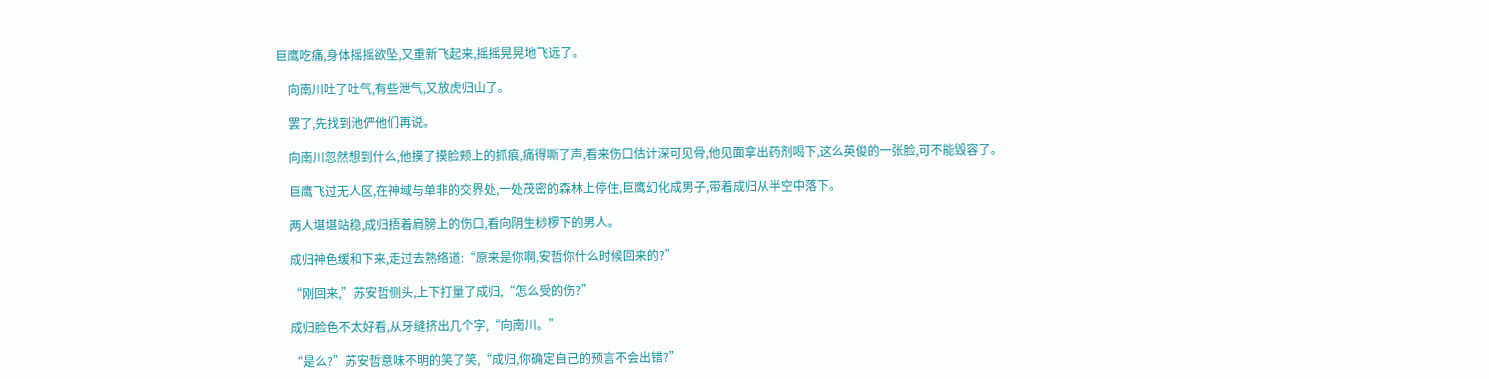巨鹰吃痛,身体摇摇欲坠,又重新飞起来,摇摇晃晃地飞远了。

    向南川吐了吐气,有些泄气,又放虎归山了。

    罢了,先找到池俨他们再说。

    向南川忽然想到什么,他摸了摸脸颊上的抓痕,痛得嘶了声,看来伤口估计深可见骨,他见面拿出药剂喝下,这么英俊的一张脸,可不能毁容了。

    巨鹰飞过无人区,在神域与单非的交界处,一处茂密的森林上停住,巨鹰幻化成男子,带着成归从半空中落下。

    两人堪堪站稳,成归捂着肩膀上的伤口,看向阴生桫椤下的男人。

    成归神色缓和下来,走过去熟络道:“原来是你啊,安哲你什么时候回来的?”

    “刚回来,”苏安哲侧头,上下打量了成归,“怎么受的伤?”

    成归脸色不太好看,从牙缝挤出几个字,“向南川。”

    “是么?”苏安哲意味不明的笑了笑,“成归,你确定自己的预言不会出错?”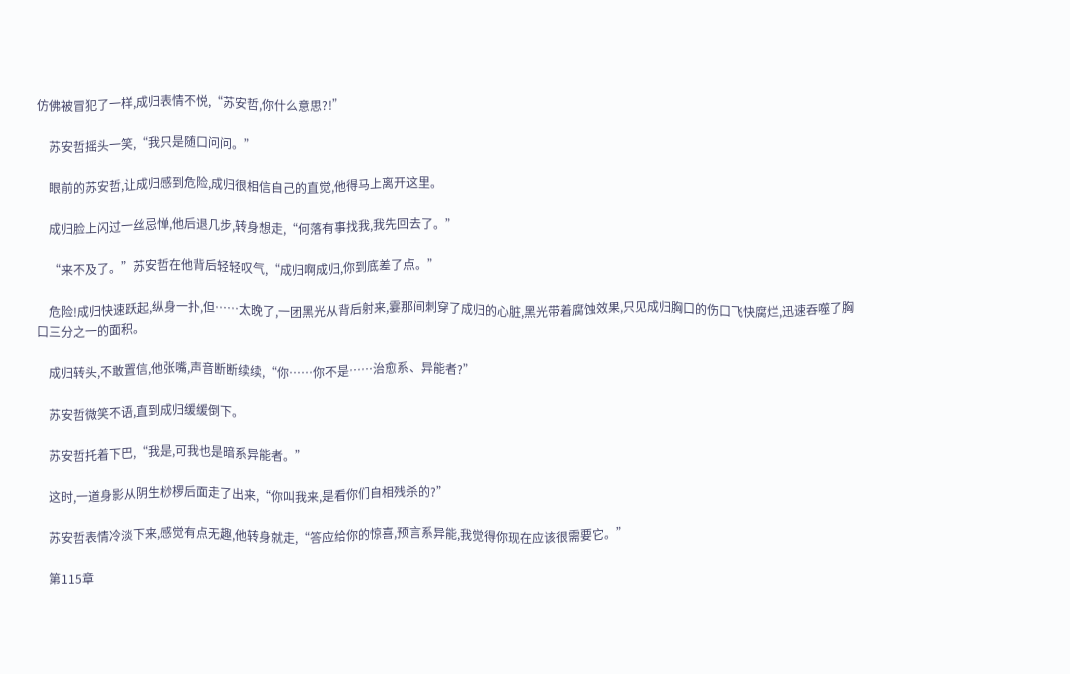仿佛被冒犯了一样,成归表情不悦,“苏安哲,你什么意思?!”

    苏安哲摇头一笑,“我只是随口问问。”

    眼前的苏安哲,让成归感到危险,成归很相信自己的直觉,他得马上离开这里。

    成归脸上闪过一丝忌惮,他后退几步,转身想走,“何落有事找我,我先回去了。”

    “来不及了。”苏安哲在他背后轻轻叹气,“成归啊成归,你到底差了点。”

    危险!成归快速跃起,纵身一扑,但……太晚了,一团黑光从背后射来,霎那间刺穿了成归的心脏,黑光带着腐蚀效果,只见成归胸口的伤口飞快腐烂,迅速吞噬了胸口三分之一的面积。

    成归转头,不敢置信,他张嘴,声音断断续续,“你……你不是……治愈系、异能者?”

    苏安哲微笑不语,直到成归缓缓倒下。

    苏安哲托着下巴,“我是,可我也是暗系异能者。”

    这时,一道身影从阴生桫椤后面走了出来,“你叫我来,是看你们自相残杀的?”

    苏安哲表情冷淡下来,感觉有点无趣,他转身就走,“答应给你的惊喜,预言系异能,我觉得你现在应该很需要它。”

    第115章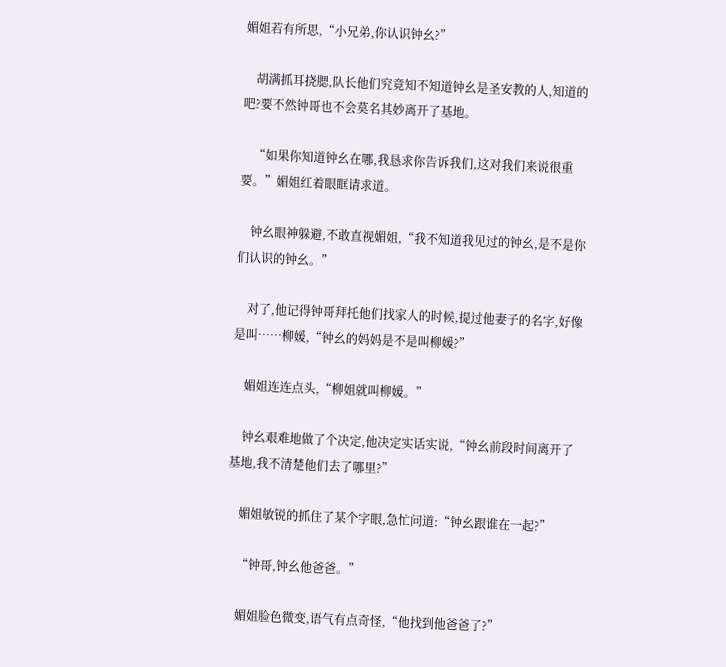媚姐若有所思,“小兄弟,你认识钟幺?”

    胡满抓耳挠腮,队长他们究竟知不知道钟幺是圣安教的人,知道的吧?要不然钟哥也不会莫名其妙离开了基地。

    “如果你知道钟幺在哪,我恳求你告诉我们,这对我们来说很重要。”媚姐红着眼眶请求道。

    钟幺眼神躲避,不敢直视媚姐,“我不知道我见过的钟幺,是不是你们认识的钟幺。”

    对了,他记得钟哥拜托他们找家人的时候,提过他妻子的名字,好像是叫……柳媛,“钟幺的妈妈是不是叫柳媛?”

    媚姐连连点头,“柳姐就叫柳媛。”

    钟幺艰难地做了个决定,他决定实话实说,“钟幺前段时间离开了基地,我不清楚他们去了哪里?”

    媚姐敏锐的抓住了某个字眼,急忙问道:“钟幺跟谁在一起?”

    “钟哥,钟幺他爸爸。”

    媚姐脸色微变,语气有点奇怪,“他找到他爸爸了?”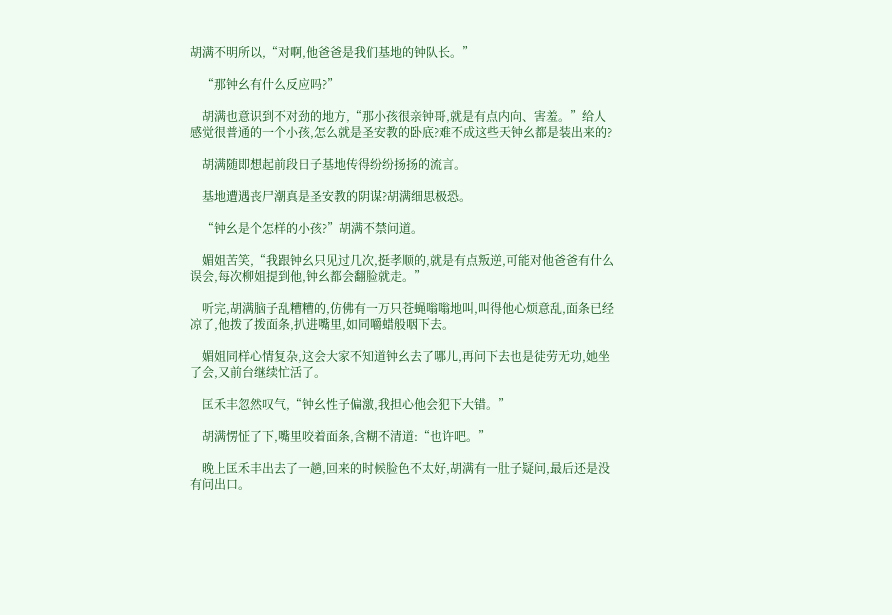胡满不明所以,“对啊,他爸爸是我们基地的钟队长。”

    “那钟幺有什么反应吗?”

    胡满也意识到不对劲的地方,“那小孩很亲钟哥,就是有点内向、害羞。”给人感觉很普通的一个小孩,怎么就是圣安教的卧底?难不成这些天钟幺都是装出来的?

    胡满随即想起前段日子基地传得纷纷扬扬的流言。

    基地遭遇丧尸潮真是圣安教的阴谋?胡满细思极恐。

    “钟幺是个怎样的小孩?”胡满不禁问道。

    媚姐苦笑,“我跟钟幺只见过几次,挺孝顺的,就是有点叛逆,可能对他爸爸有什么误会,每次柳姐提到他,钟幺都会翻脸就走。”

    听完,胡满脑子乱糟糟的,仿佛有一万只苍蝇嗡嗡地叫,叫得他心烦意乱,面条已经凉了,他拨了拨面条,扒进嘴里,如同嚼蜡般咽下去。

    媚姐同样心情复杂,这会大家不知道钟幺去了哪儿,再问下去也是徒劳无功,她坐了会,又前台继续忙活了。

    匡禾丰忽然叹气,“钟幺性子偏激,我担心他会犯下大错。”

    胡满愣怔了下,嘴里咬着面条,含糊不清道:“也许吧。”

    晚上匡禾丰出去了一趟,回来的时候脸色不太好,胡满有一肚子疑问,最后还是没有问出口。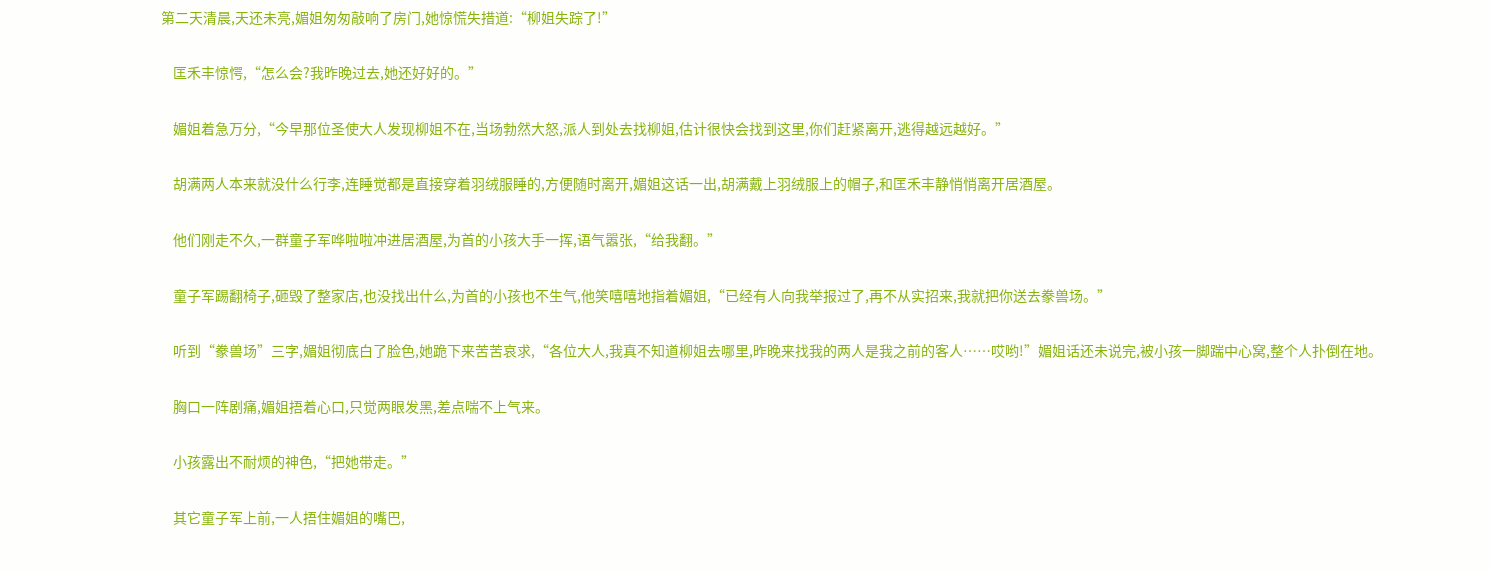第二天清晨,天还未亮,媚姐匆匆敲响了房门,她惊慌失措道:“柳姐失踪了!”

    匡禾丰惊愕,“怎么会?我昨晚过去,她还好好的。”

    媚姐着急万分,“今早那位圣使大人发现柳姐不在,当场勃然大怒,派人到处去找柳姐,估计很快会找到这里,你们赶紧离开,逃得越远越好。”

    胡满两人本来就没什么行李,连睡觉都是直接穿着羽绒服睡的,方便随时离开,媚姐这话一出,胡满戴上羽绒服上的帽子,和匡禾丰静悄悄离开居酒屋。

    他们刚走不久,一群童子军哗啦啦冲进居酒屋,为首的小孩大手一挥,语气嚣张,“给我翻。”

    童子军踢翻椅子,砸毁了整家店,也没找出什么,为首的小孩也不生气,他笑嘻嘻地指着媚姐,“已经有人向我举报过了,再不从实招来,我就把你送去豢兽场。”

    听到“豢兽场”三字,媚姐彻底白了脸色,她跪下来苦苦哀求,“各位大人,我真不知道柳姐去哪里,昨晚来找我的两人是我之前的客人……哎哟!”媚姐话还未说完,被小孩一脚踹中心窝,整个人扑倒在地。

    胸口一阵剧痛,媚姐捂着心口,只觉两眼发黑,差点喘不上气来。

    小孩露出不耐烦的神色,“把她带走。”

    其它童子军上前,一人捂住媚姐的嘴巴,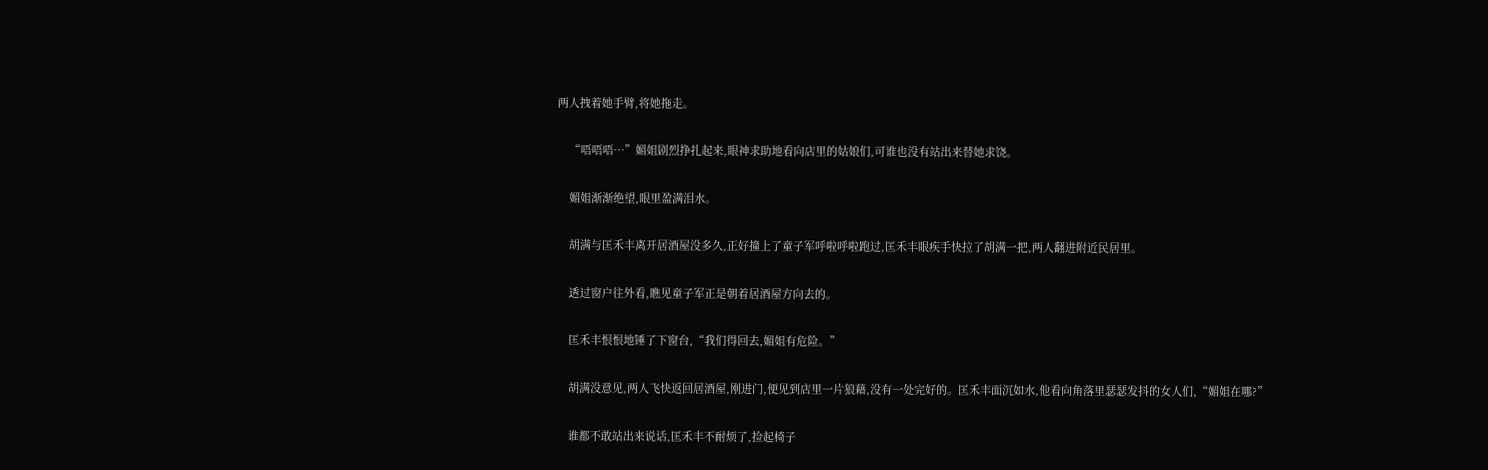两人拽着她手臂,将她拖走。

    “唔唔唔…”媚姐剧烈挣扎起来,眼神求助地看向店里的姑娘们,可谁也没有站出来替她求饶。

    媚姐渐渐绝望,眼里盈满泪水。

    胡满与匡禾丰离开居酒屋没多久,正好撞上了童子军呼啦呼啦跑过,匡禾丰眼疾手快拉了胡满一把,两人翻进附近民居里。

    透过窗户往外看,瞧见童子军正是朝着居酒屋方向去的。

    匡禾丰恨恨地锤了下窗台,“我们得回去,媚姐有危险。”

    胡满没意见,两人飞快返回居酒屋,刚进门,便见到店里一片狼藉,没有一处完好的。匡禾丰面沉如水,他看向角落里瑟瑟发抖的女人们,“媚姐在哪?”

    谁都不敢站出来说话,匡禾丰不耐烦了,捡起椅子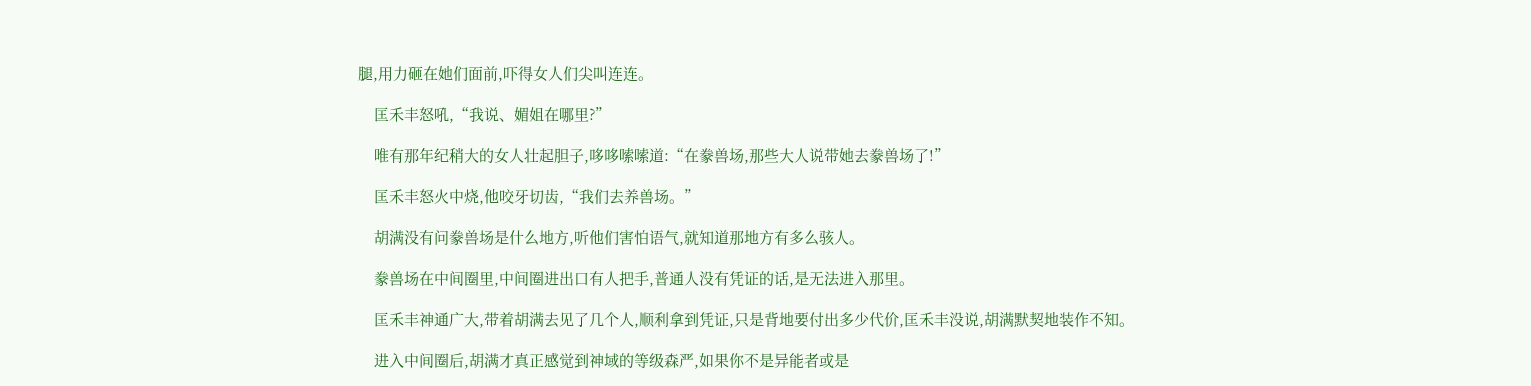腿,用力砸在她们面前,吓得女人们尖叫连连。

    匡禾丰怒吼,“我说、媚姐在哪里?”

    唯有那年纪稍大的女人壮起胆子,哆哆嗦嗦道:“在豢兽场,那些大人说带她去豢兽场了!”

    匡禾丰怒火中烧,他咬牙切齿,“我们去养兽场。”

    胡满没有问豢兽场是什么地方,听他们害怕语气,就知道那地方有多么骇人。

    豢兽场在中间圈里,中间圈进出口有人把手,普通人没有凭证的话,是无法进入那里。

    匡禾丰神通广大,带着胡满去见了几个人,顺利拿到凭证,只是背地要付出多少代价,匡禾丰没说,胡满默契地装作不知。

    进入中间圈后,胡满才真正感觉到神域的等级森严,如果你不是异能者或是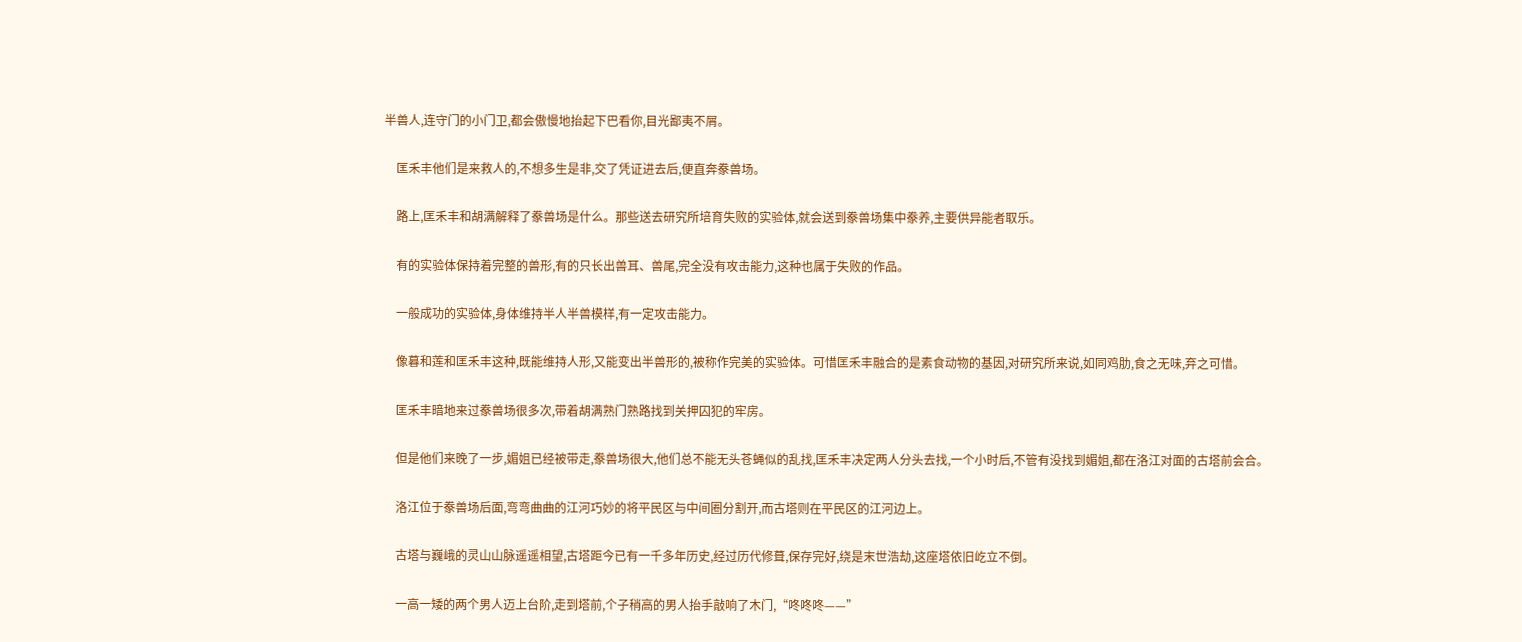半兽人,连守门的小门卫,都会傲慢地抬起下巴看你,目光鄙夷不屑。

    匡禾丰他们是来救人的,不想多生是非,交了凭证进去后,便直奔豢兽场。

    路上,匡禾丰和胡满解释了豢兽场是什么。那些送去研究所培育失败的实验体,就会送到豢兽场集中豢养,主要供异能者取乐。

    有的实验体保持着完整的兽形,有的只长出兽耳、兽尾,完全没有攻击能力,这种也属于失败的作品。

    一般成功的实验体,身体维持半人半兽模样,有一定攻击能力。

    像暮和莲和匡禾丰这种,既能维持人形,又能变出半兽形的,被称作完美的实验体。可惜匡禾丰融合的是素食动物的基因,对研究所来说,如同鸡肋,食之无味,弃之可惜。

    匡禾丰暗地来过豢兽场很多次,带着胡满熟门熟路找到关押囚犯的牢房。

    但是他们来晚了一步,媚姐已经被带走,豢兽场很大,他们总不能无头苍蝇似的乱找,匡禾丰决定两人分头去找,一个小时后,不管有没找到媚姐,都在洛江对面的古塔前会合。

    洛江位于豢兽场后面,弯弯曲曲的江河巧妙的将平民区与中间圈分割开,而古塔则在平民区的江河边上。

    古塔与巍峨的灵山山脉遥遥相望,古塔距今已有一千多年历史,经过历代修葺,保存完好,绕是末世浩劫,这座塔依旧屹立不倒。

    一高一矮的两个男人迈上台阶,走到塔前,个子稍高的男人抬手敲响了木门,“咚咚咚——”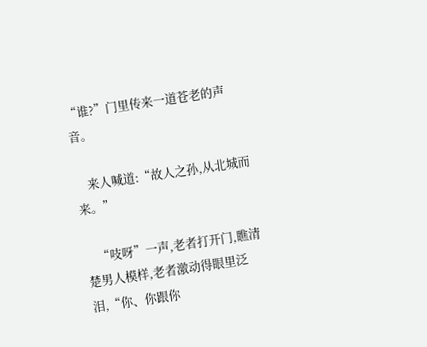“谁?”门里传来一道苍老的声音。

    来人喊道:“故人之孙,从北城而来。”

    “吱呀”一声,老者打开门,瞧清楚男人模样,老者激动得眼里泛泪,“你、你跟你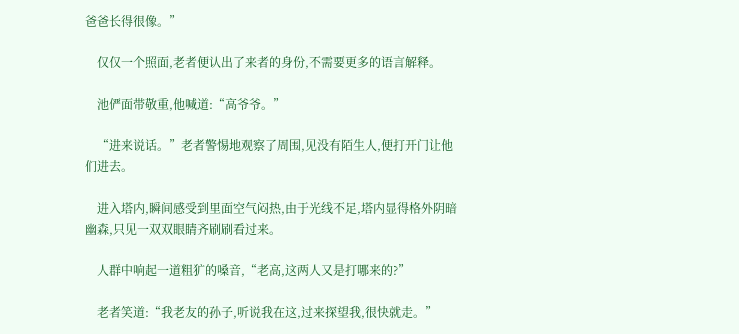爸爸长得很像。”

    仅仅一个照面,老者便认出了来者的身份,不需要更多的语言解释。

    池俨面带敬重,他喊道:“高爷爷。”

    “进来说话。”老者警惕地观察了周围,见没有陌生人,便打开门让他们进去。

    进入塔内,瞬间感受到里面空气闷热,由于光线不足,塔内显得格外阴暗幽森,只见一双双眼睛齐刷刷看过来。

    人群中响起一道粗犷的嗓音,“老高,这两人又是打哪来的?”

    老者笑道:“我老友的孙子,听说我在这,过来探望我,很快就走。”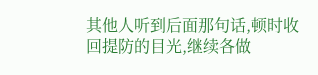其他人听到后面那句话,顿时收回提防的目光,继续各做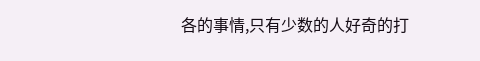各的事情,只有少数的人好奇的打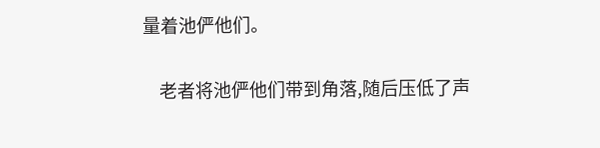量着池俨他们。

    老者将池俨他们带到角落,随后压低了声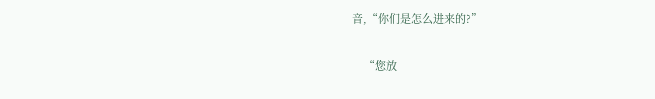音,“你们是怎么进来的?”

    “您放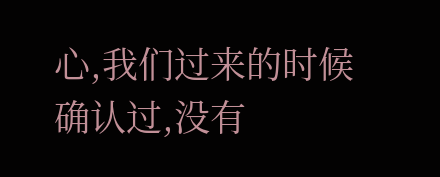心,我们过来的时候确认过,没有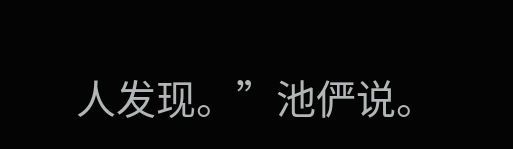人发现。”池俨说。